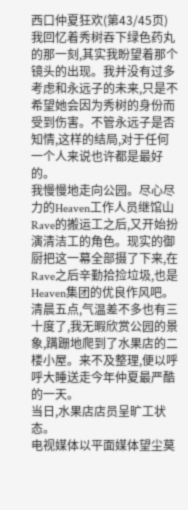西口仲夏狂欢(第43/45页)
我回忆着秀树吞下绿色药丸的那一刻,其实我盼望着那个镜头的出现。我并没有过多考虑和永远子的未来,只是不希望她会因为秀树的身份而受到伤害。不管永远子是否知情,这样的结局,对于任何一个人来说也许都是最好的。
我慢慢地走向公园。尽心尽力的Heaven工作人员继馆山Rave的搬运工之后,又开始扮演清洁工的角色。现实的御厨把这一幕全部摄了下来,在Rave之后辛勤拾捡垃圾,也是Heaven集团的优良作风吧。
清晨五点,气温差不多也有三十度了,我无暇欣赏公园的景象,蹒跚地爬到了水果店的二楼小屋。来不及整理,便以呼呼大睡送走今年仲夏最严酷的一天。
当日,水果店店员呈旷工状态。
电视媒体以平面媒体望尘莫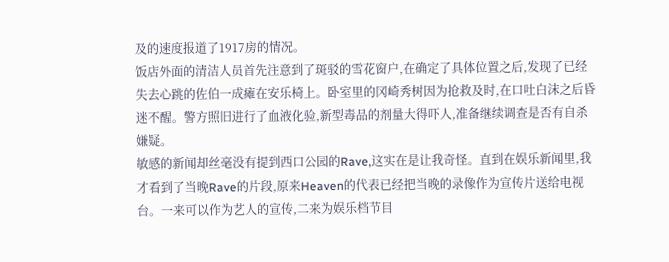及的速度报道了1917房的情况。
饭店外面的清洁人员首先注意到了斑驳的雪花窗户,在确定了具体位置之后,发现了已经失去心跳的佐伯一成瘫在安乐椅上。卧室里的冈崎秀树因为抢救及时,在口吐白沫之后昏迷不醒。警方照旧进行了血液化验,新型毒品的剂量大得吓人,准备继续调查是否有自杀嫌疑。
敏感的新闻却丝毫没有提到西口公园的Rave,这实在是让我奇怪。直到在娱乐新闻里,我才看到了当晚Rave的片段,原来Heaven的代表已经把当晚的录像作为宣传片送给电视台。一来可以作为艺人的宣传,二来为娱乐档节目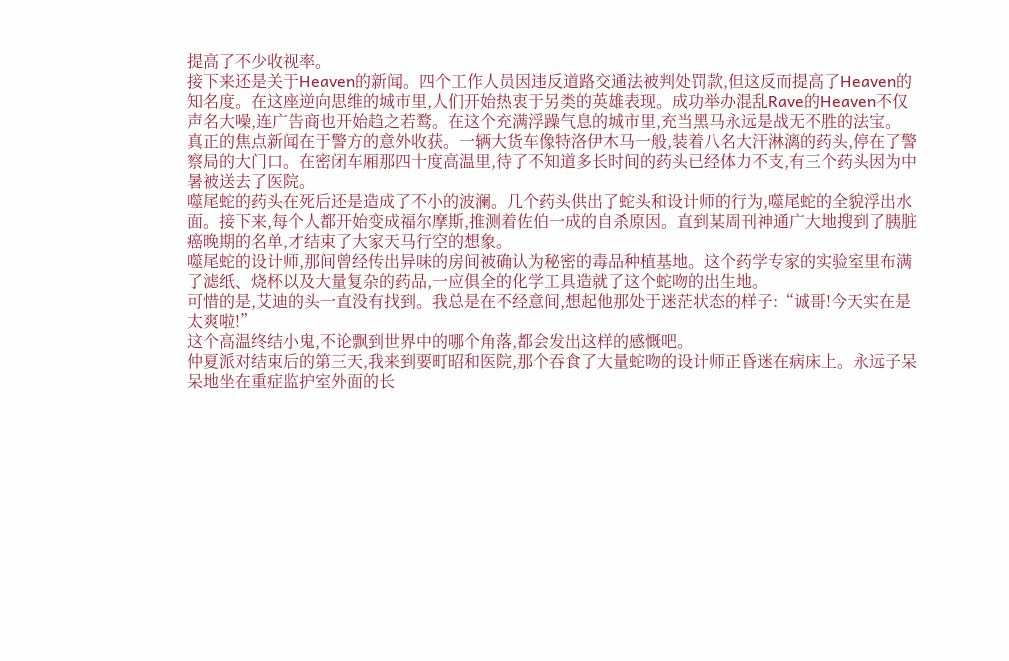提高了不少收视率。
接下来还是关于Heaven的新闻。四个工作人员因违反道路交通法被判处罚款,但这反而提高了Heaven的知名度。在这座逆向思维的城市里,人们开始热衷于另类的英雄表现。成功举办混乱Rave的Heaven不仅声名大噪,连广告商也开始趋之若鹜。在这个充满浮躁气息的城市里,充当黑马永远是战无不胜的法宝。
真正的焦点新闻在于警方的意外收获。一辆大货车像特洛伊木马一般,装着八名大汗淋漓的药头,停在了警察局的大门口。在密闭车厢那四十度高温里,待了不知道多长时间的药头已经体力不支,有三个药头因为中暑被送去了医院。
噬尾蛇的药头在死后还是造成了不小的波澜。几个药头供出了蛇头和设计师的行为,噬尾蛇的全貌浮出水面。接下来,每个人都开始变成福尔摩斯,推测着佐伯一成的自杀原因。直到某周刊神通广大地搜到了胰脏癌晚期的名单,才结束了大家天马行空的想象。
噬尾蛇的设计师,那间曾经传出异味的房间被确认为秘密的毒品种植基地。这个药学专家的实验室里布满了滤纸、烧杯以及大量复杂的药品,一应俱全的化学工具造就了这个蛇吻的出生地。
可惜的是,艾迪的头一直没有找到。我总是在不经意间,想起他那处于迷茫状态的样子:“诚哥!今天实在是太爽啦!”
这个高温终结小鬼,不论飘到世界中的哪个角落,都会发出这样的感慨吧。
仲夏派对结束后的第三天,我来到要町昭和医院,那个吞食了大量蛇吻的设计师正昏迷在病床上。永远子呆呆地坐在重症监护室外面的长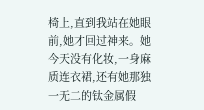椅上,直到我站在她眼前,她才回过神来。她今天没有化妆,一身麻质连衣裙,还有她那独一无二的钛金属假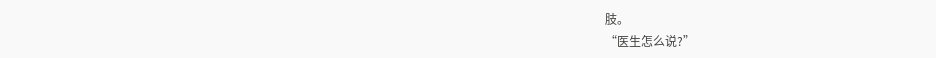肢。
“医生怎么说?”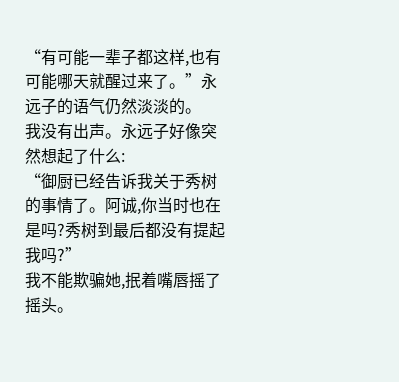“有可能一辈子都这样,也有可能哪天就醒过来了。”永远子的语气仍然淡淡的。
我没有出声。永远子好像突然想起了什么:
“御厨已经告诉我关于秀树的事情了。阿诚,你当时也在是吗?秀树到最后都没有提起我吗?”
我不能欺骗她,抿着嘴唇摇了摇头。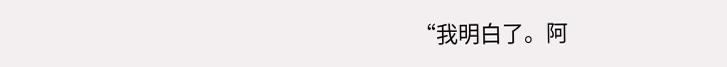“我明白了。阿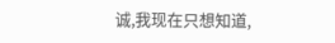诚,我现在只想知道,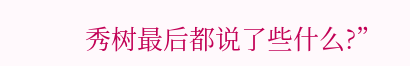秀树最后都说了些什么?”